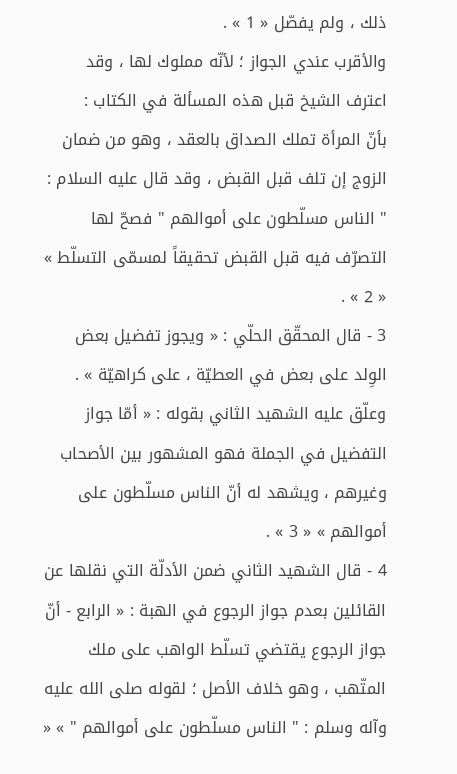ذلك ، ولم يفصّل « 1 » .
والأقرب عندي الجواز ؛ لأنّه مملوك لها ، وقد اعترف الشيخ قبل هذه المسألة في الكتاب :
بأنّ المرأة تملك الصداق بالعقد ، وهو من ضمان الزوج إن تلف قبل القبض ، وقد قال عليه السلام : " الناس مسلّطون على أموالهم " فصحّ لها التصرّف فيه قبل القبض تحقيقاً لمسمّى التسلّط » « 2 » .
3 - قال المحقّق الحلّي : « ويجوز تفضيل بعض الوِلد على بعض في العطيّة ، على كراهيّة » .
وعلّق عليه الشهيد الثاني بقوله : « أمّا جواز التفضيل في الجملة فهو المشهور بين الأصحاب وغيرهم ، ويشهد له أنّ الناس مسلّطون على أموالهم » « 3 » .
4 - قال الشهيد الثاني ضمن الأدلّة التي نقلها عن القائلين بعدم جواز الرجوع في الهبة : « الرابع - أنّ جواز الرجوع يقتضي تسلّط الواهب على ملك المتّهب ، وهو خلاف الأصل ؛ لقوله صلى الله عليه وآله وسلم : " الناس مسلّطون على أموالهم " » «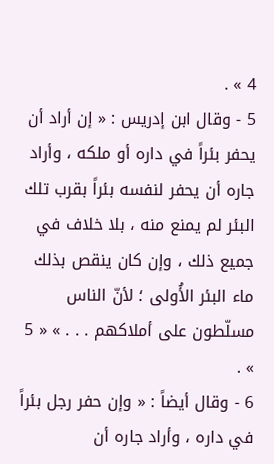4 » .
5 - وقال ابن إدريس : « إن أراد أن يحفر بئراً في داره أو ملكه ، وأراد جاره أن يحفر لنفسه بئراً بقرب تلك البئر لم يمنع منه ، بلا خلاف في جميع ذلك ، وإن كان ينقص بذلك ماء البئر الأُولى ؛ لأنّ الناس مسلّطون على أملاكهم . . . » « 5 » .
6 - وقال أيضاً : « وإن حفر رجل بئراً في داره ، وأراد جاره أن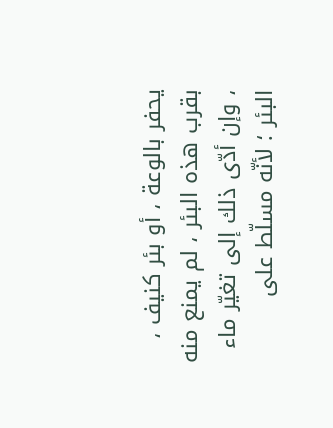يحفر بالوعة ، أو بئر كنيف ، بقرب هذه البئر ، لم يمنع منه ، وإن أدّى ذلك إلى تغيّر ماء البئر ؛ لأنّه مسلّط على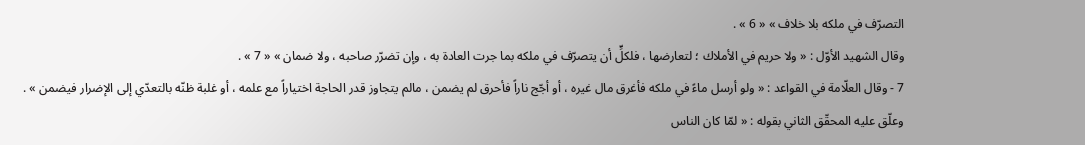التصرّف في ملكه بلا خلاف » « 6 » .
وقال الشهيد الأوّل : « ولا حريم في الأملاك ؛ لتعارضها ، فلكلٍّ أن يتصرّف في ملكه بما جرت العادة به ، وإن تضرّر صاحبه ، ولا ضمان » « 7 » .
7 - وقال العلّامة في القواعد : « ولو أرسل ماءً في ملكه فأغرق مال غيره ، أو أجّج ناراً فأحرق لم يضمن ، مالم يتجاوز قدر الحاجة اختياراً مع علمه ، أو غلبة ظنّه بالتعدّي إلى الإضرار فيضمن » .
وعلّق عليه المحقّق الثاني بقوله : « لمّا كان الناس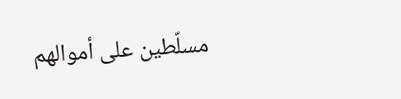مسلّطين على أموالهم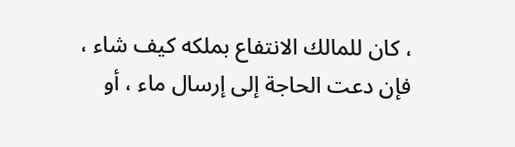، كان للمالك الانتفاع بملكه كيف شاء ، فإن دعت الحاجة إلى إرسال ماء ، أو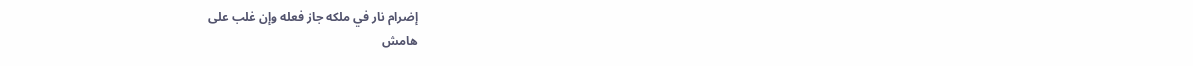إضرام نار في ملكه جاز فعله وإن غلب على
هامش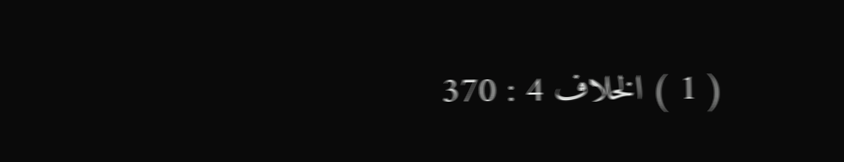( 1 ) الخلاف 4 : 370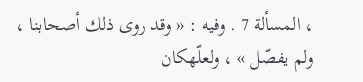، المسألة 7 . وفيه : « وقد روى ذلك أصحابنا ، ولم يفصّل » ، ولعلّهكان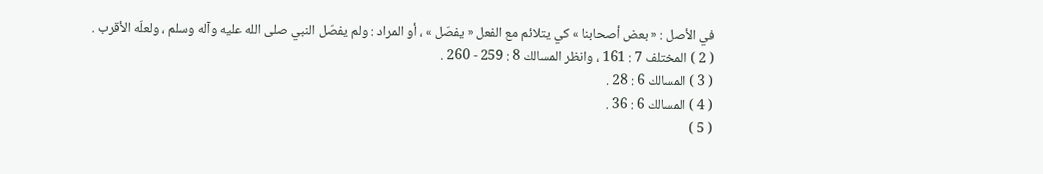في الأصل : « بعض أصحابنا » كي يتلائم مع الفعل « يفصّل » ، أو المراد : ولم يفصّل النبي صلى الله عليه وآله وسلم ، ولعلّه الأقرب .
( 2 ) المختلف 7 : 161 ، وانظر المسالك 8 : 259 - 260 .
( 3 ) المسالك 6 : 28 .
( 4 ) المسالك 6 : 36 .
( 5 )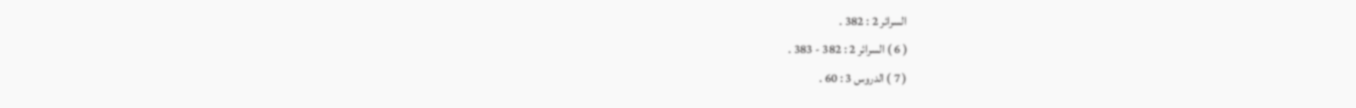السرائر 2 : 382 .
( 6 ) السرائر 2 : 382 - 383 .
( 7 ) الدروس 3 : 60 .